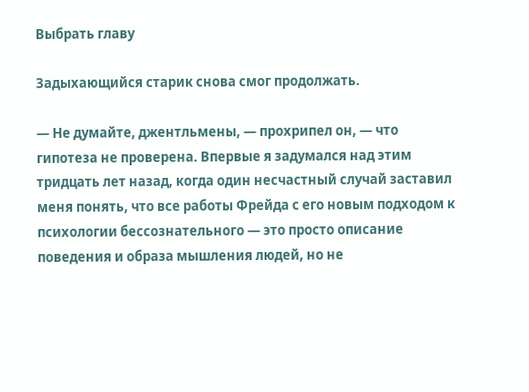Выбрать главу

Задыхающийся старик снова смог продолжать.

— Не думайте, джентльмены, — прохрипел он, — что гипотеза не проверена. Впервые я задумался над этим тридцать лет назад, когда один несчастный случай заставил меня понять, что все работы Фрейда с его новым подходом к психологии бессознательного — это просто описание поведения и образа мышления людей, но не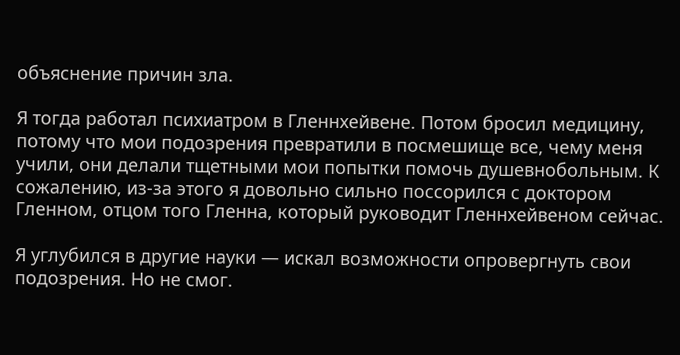объяснение причин зла.

Я тогда работал психиатром в Гленнхейвене. Потом бросил медицину, потому что мои подозрения превратили в посмешище все, чему меня учили, они делали тщетными мои попытки помочь душевнобольным. К сожалению, из-за этого я довольно сильно поссорился с доктором Гленном, отцом того Гленна, который руководит Гленнхейвеном сейчас.

Я углубился в другие науки — искал возможности опровергнуть свои подозрения. Но не смог.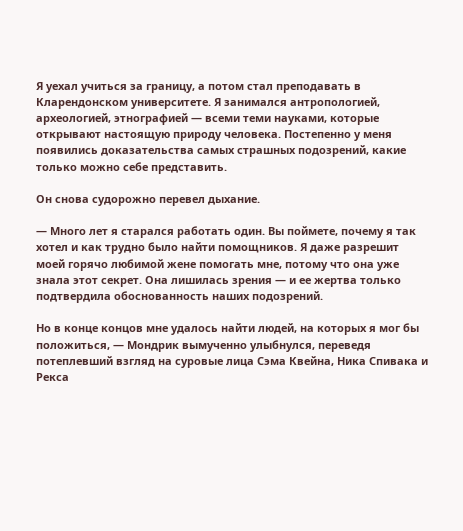Я уехал учиться за границу, а потом стал преподавать в Кларендонском университете. Я занимался антропологией, археологией, этнографией — всеми теми науками, которые открывают настоящую природу человека. Постепенно у меня появились доказательства самых страшных подозрений, какие только можно себе представить.

Он снова судорожно перевел дыхание.

— Много лет я старался работать один. Вы поймете, почему я так хотел и как трудно было найти помощников. Я даже разрешит моей горячо любимой жене помогать мне, потому что она уже знала этот секрет. Она лишилась зрения — и ее жертва только подтвердила обоснованность наших подозрений.

Но в конце концов мне удалось найти людей, на которых я мог бы положиться, — Мондрик вымученно улыбнулся, переведя потеплевший взгляд на суровые лица Сэма Квейна, Ника Спивака и Рекса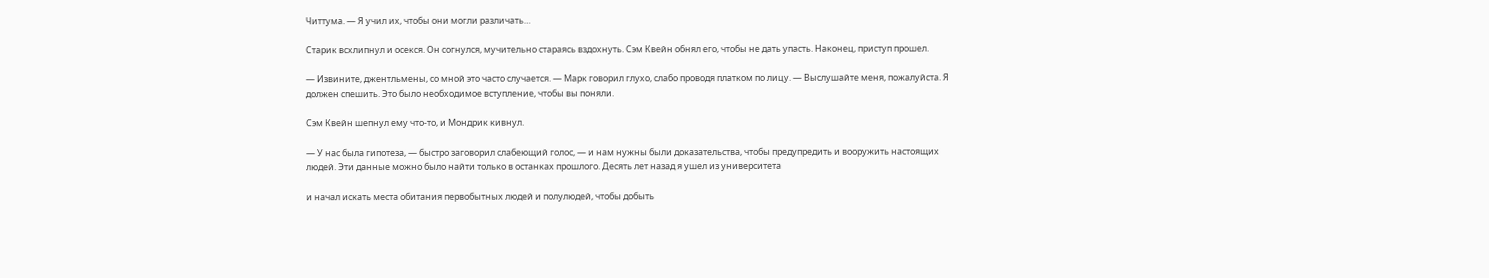Читтума. — Я учил их, чтобы они могли различать…

Старик всхлипнул и осекся. Он согнулся, мучительно стараясь вздохнуть. Сэм Квейн обнял его, чтобы не дать упасть. Наконец, приступ прошел.

— Извините, джентльмены, со мной это часто случается. — Марк говорил глухо, слабо проводя платком по лицу. — Выслушайте меня, пожалуйста. Я должен спешить. Это было необходимое вступление, чтобы вы поняли.

Сэм Квейн шепнул ему что-то, и Мондрик кивнул.

— У нас была гипотеза, — быстро заговорил слабеющий голос, — и нам нужны были доказательства, чтобы предупредить и вооружить настоящих людей. Эти данные можно было найти только в останках прошлого. Десять лет назад я ушел из университета

и начал искать места обитания первобытных людей и полулюдей, чтобы добыть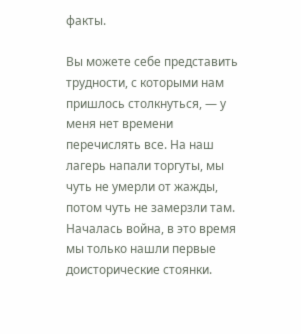факты.

Вы можете себе представить трудности, с которыми нам пришлось столкнуться, — у меня нет времени перечислять все. На наш лагерь напали торгуты, мы чуть не умерли от жажды, потом чуть не замерзли там. Началась война, в это время мы только нашли первые доисторические стоянки.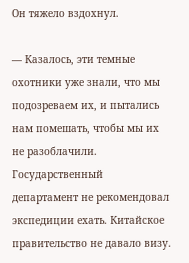Он тяжело вздохнул.

— Казалось, эти темные охотники уже знали, что мы подозреваем их, и пытались нам помешать, чтобы мы их не разоблачили. Государственный департамент не рекомендовал экспедиции ехать. Китайское правительство не давало визу.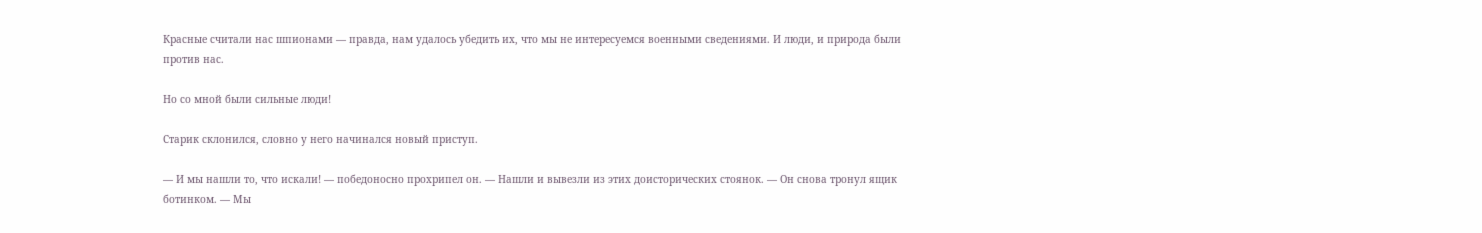Красные считали нас шпионами — правда, нам удалось убедить их, что мы не интересуемся военными сведениями. И люди, и природа были против нас.

Но со мной были сильные люди!

Старик склонился, словно у него начинался новый приступ.

— И мы нашли то, что искали! — победоносно прохрипел он. — Нашли и вывезли из этих доисторических стоянок. — Он снова тронул ящик ботинком. — Мы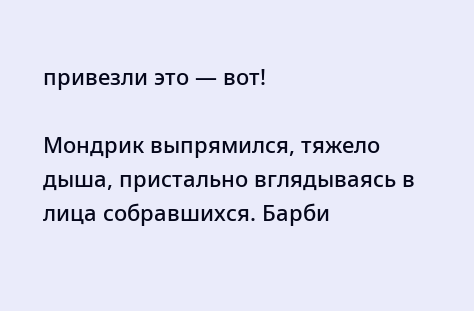привезли это — вот!

Мондрик выпрямился, тяжело дыша, пристально вглядываясь в лица собравшихся. Барби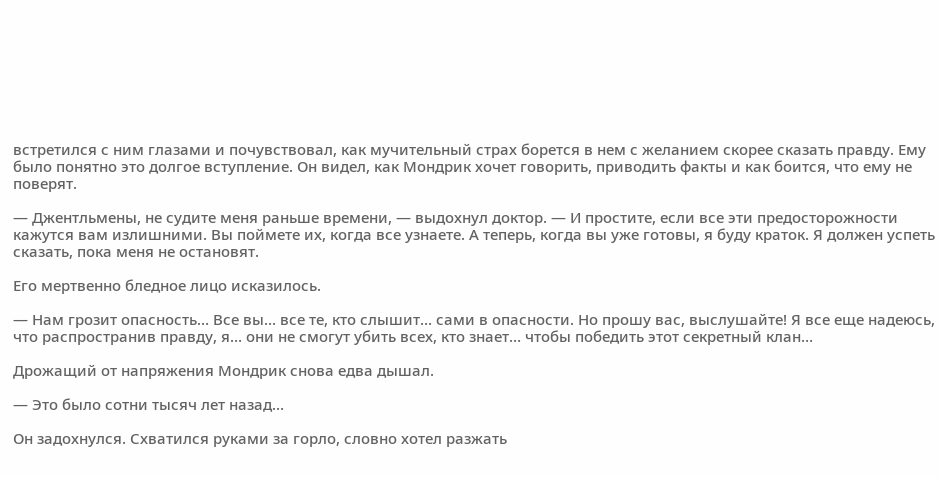встретился с ним глазами и почувствовал, как мучительный страх борется в нем с желанием скорее сказать правду. Ему было понятно это долгое вступление. Он видел, как Мондрик хочет говорить, приводить факты и как боится, что ему не поверят.

— Джентльмены, не судите меня раньше времени, — выдохнул доктор. — И простите, если все эти предосторожности кажутся вам излишними. Вы поймете их, когда все узнаете. А теперь, когда вы уже готовы, я буду краток. Я должен успеть сказать, пока меня не остановят.

Его мертвенно бледное лицо исказилось.

— Нам грозит опасность… Все вы… все те, кто слышит… сами в опасности. Но прошу вас, выслушайте! Я все еще надеюсь, что распространив правду, я… они не смогут убить всех, кто знает… чтобы победить этот секретный клан…

Дрожащий от напряжения Мондрик снова едва дышал.

— Это было сотни тысяч лет назад…

Он задохнулся. Схватился руками за горло, словно хотел разжать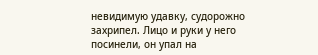невидимую удавку, судорожно захрипел. Лицо и руки у него посинели, он упал на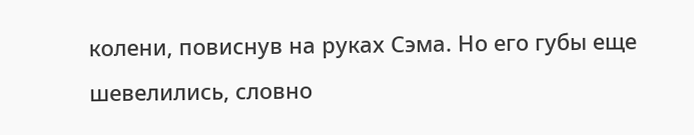колени, повиснув на руках Сэма. Но его губы еще шевелились, словно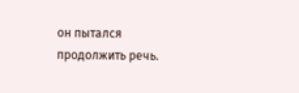он пытался продолжить речь.